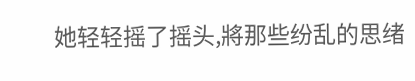她轻轻摇了摇头,將那些纷乱的思绪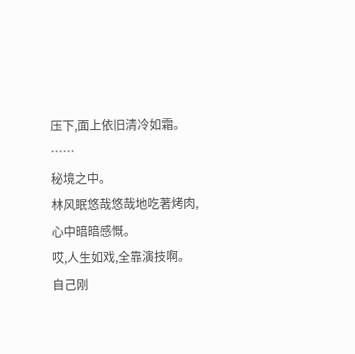压下,面上依旧清冷如霜。
……
秘境之中。
林风眠悠哉悠哉地吃著烤肉,心中暗暗感慨。
哎,人生如戏,全靠演技啊。
自己刚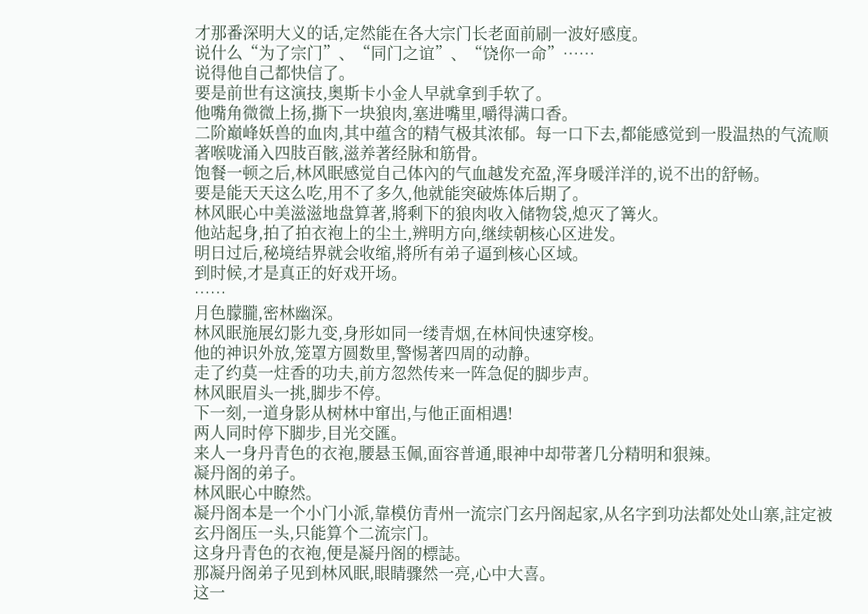才那番深明大义的话,定然能在各大宗门长老面前刷一波好感度。
说什么“为了宗门”、“同门之谊”、“饶你一命”……
说得他自己都快信了。
要是前世有这演技,奥斯卡小金人早就拿到手软了。
他嘴角微微上扬,撕下一块狼肉,塞进嘴里,嚼得满口香。
二阶巔峰妖兽的血肉,其中蕴含的精气极其浓郁。每一口下去,都能感觉到一股温热的气流顺著喉咙涌入四肢百骸,滋养著经脉和筋骨。
饱餐一顿之后,林风眠感觉自己体內的气血越发充盈,浑身暖洋洋的,说不出的舒畅。
要是能天天这么吃,用不了多久,他就能突破炼体后期了。
林风眠心中美滋滋地盘算著,將剩下的狼肉收入储物袋,熄灭了篝火。
他站起身,拍了拍衣袍上的尘土,辨明方向,继续朝核心区进发。
明日过后,秘境结界就会收缩,將所有弟子逼到核心区域。
到时候,才是真正的好戏开场。
……
月色朦朧,密林幽深。
林风眠施展幻影九变,身形如同一缕青烟,在林间快速穿梭。
他的神识外放,笼罩方圆数里,警惕著四周的动静。
走了约莫一炷香的功夫,前方忽然传来一阵急促的脚步声。
林风眠眉头一挑,脚步不停。
下一刻,一道身影从树林中窜出,与他正面相遇!
两人同时停下脚步,目光交匯。
来人一身丹青色的衣袍,腰悬玉佩,面容普通,眼神中却带著几分精明和狠辣。
凝丹阁的弟子。
林风眠心中瞭然。
凝丹阁本是一个小门小派,靠模仿青州一流宗门玄丹阁起家,从名字到功法都处处山寨,註定被玄丹阁压一头,只能算个二流宗门。
这身丹青色的衣袍,便是凝丹阁的標誌。
那凝丹阁弟子见到林风眠,眼睛骤然一亮,心中大喜。
这一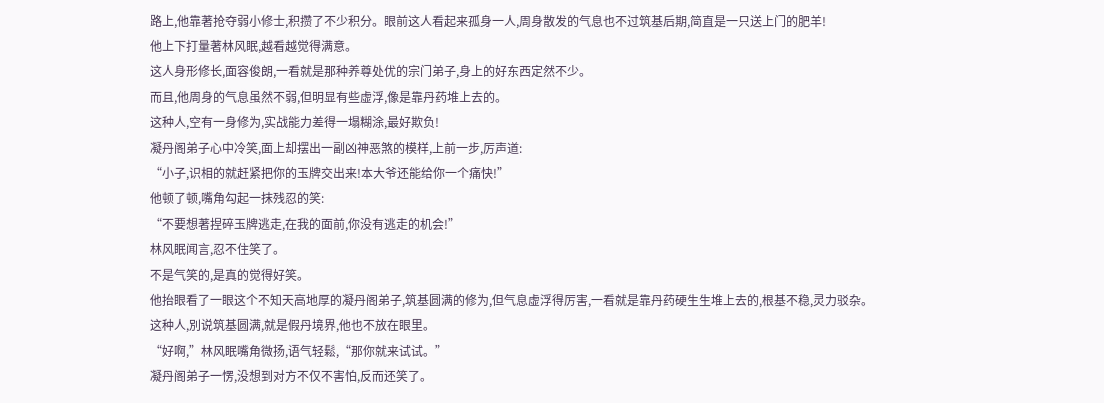路上,他靠著抢夺弱小修士,积攒了不少积分。眼前这人看起来孤身一人,周身散发的气息也不过筑基后期,简直是一只送上门的肥羊!
他上下打量著林风眠,越看越觉得满意。
这人身形修长,面容俊朗,一看就是那种养尊处优的宗门弟子,身上的好东西定然不少。
而且,他周身的气息虽然不弱,但明显有些虚浮,像是靠丹药堆上去的。
这种人,空有一身修为,实战能力差得一塌糊涂,最好欺负!
凝丹阁弟子心中冷笑,面上却摆出一副凶神恶煞的模样,上前一步,厉声道:
“小子,识相的就赶紧把你的玉牌交出来!本大爷还能给你一个痛快!”
他顿了顿,嘴角勾起一抹残忍的笑:
“不要想著捏碎玉牌逃走,在我的面前,你没有逃走的机会!”
林风眠闻言,忍不住笑了。
不是气笑的,是真的觉得好笑。
他抬眼看了一眼这个不知天高地厚的凝丹阁弟子,筑基圆满的修为,但气息虚浮得厉害,一看就是靠丹药硬生生堆上去的,根基不稳,灵力驳杂。
这种人,別说筑基圆满,就是假丹境界,他也不放在眼里。
“好啊,”林风眠嘴角微扬,语气轻鬆,“那你就来试试。”
凝丹阁弟子一愣,没想到对方不仅不害怕,反而还笑了。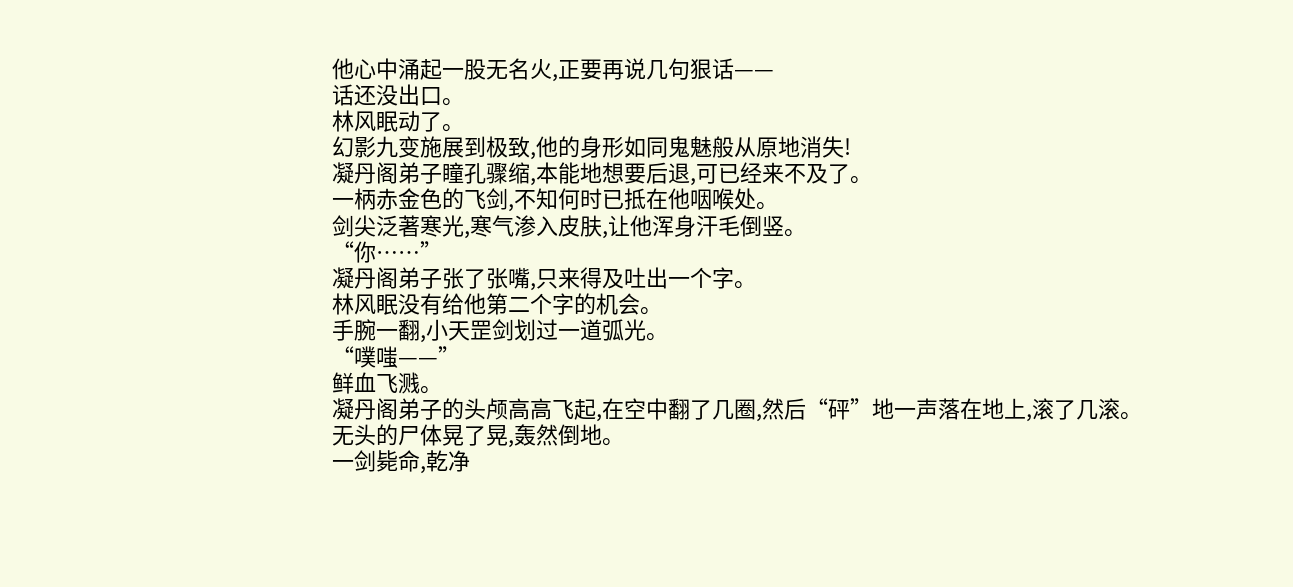他心中涌起一股无名火,正要再说几句狠话——
话还没出口。
林风眠动了。
幻影九变施展到极致,他的身形如同鬼魅般从原地消失!
凝丹阁弟子瞳孔骤缩,本能地想要后退,可已经来不及了。
一柄赤金色的飞剑,不知何时已抵在他咽喉处。
剑尖泛著寒光,寒气渗入皮肤,让他浑身汗毛倒竖。
“你……”
凝丹阁弟子张了张嘴,只来得及吐出一个字。
林风眠没有给他第二个字的机会。
手腕一翻,小天罡剑划过一道弧光。
“噗嗤——”
鲜血飞溅。
凝丹阁弟子的头颅高高飞起,在空中翻了几圈,然后“砰”地一声落在地上,滚了几滚。
无头的尸体晃了晃,轰然倒地。
一剑毙命,乾净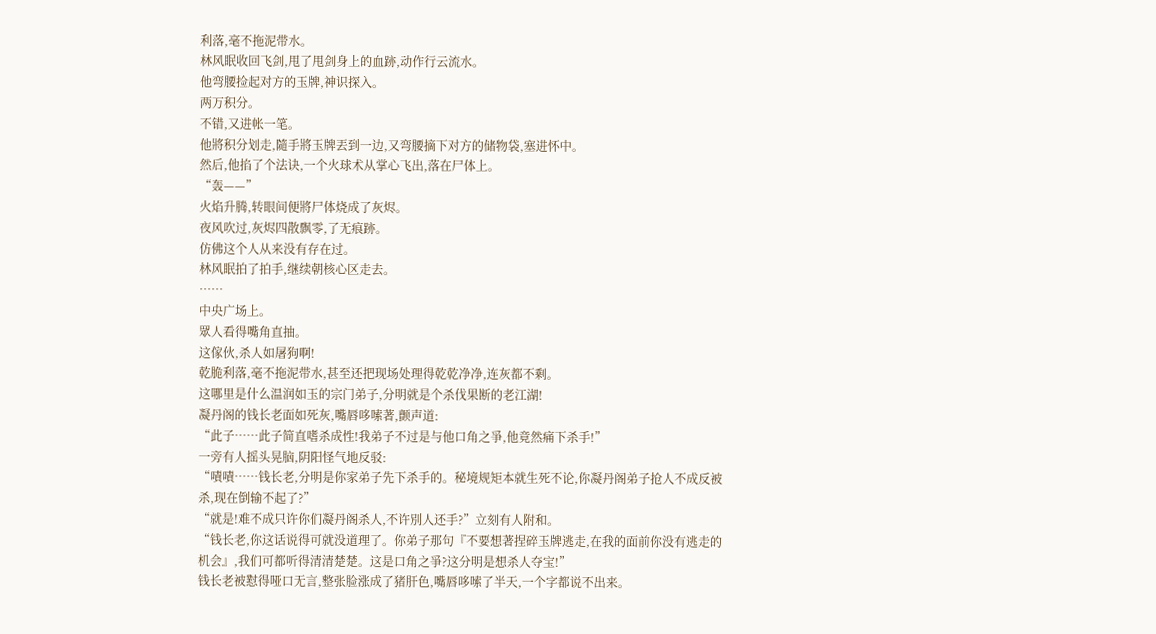利落,毫不拖泥带水。
林风眠收回飞剑,甩了甩剑身上的血跡,动作行云流水。
他弯腰捡起对方的玉牌,神识探入。
两万积分。
不错,又进帐一笔。
他將积分划走,隨手將玉牌丟到一边,又弯腰摘下对方的储物袋,塞进怀中。
然后,他掐了个法诀,一个火球术从掌心飞出,落在尸体上。
“轰——”
火焰升腾,转眼间便將尸体烧成了灰烬。
夜风吹过,灰烬四散飘零,了无痕跡。
仿佛这个人从来没有存在过。
林风眠拍了拍手,继续朝核心区走去。
……
中央广场上。
眾人看得嘴角直抽。
这傢伙,杀人如屠狗啊!
乾脆利落,毫不拖泥带水,甚至还把现场处理得乾乾净净,连灰都不剩。
这哪里是什么温润如玉的宗门弟子,分明就是个杀伐果断的老江湖!
凝丹阁的钱长老面如死灰,嘴唇哆嗦著,颤声道:
“此子……此子简直嗜杀成性!我弟子不过是与他口角之爭,他竟然痛下杀手!”
一旁有人摇头晃脑,阴阳怪气地反驳:
“嘖嘖……钱长老,分明是你家弟子先下杀手的。秘境规矩本就生死不论,你凝丹阁弟子抢人不成反被杀,现在倒输不起了?”
“就是!难不成只许你们凝丹阁杀人,不许別人还手?”立刻有人附和。
“钱长老,你这话说得可就没道理了。你弟子那句『不要想著捏碎玉牌逃走,在我的面前你没有逃走的机会』,我们可都听得清清楚楚。这是口角之爭?这分明是想杀人夺宝!”
钱长老被懟得哑口无言,整张脸涨成了猪肝色,嘴唇哆嗦了半天,一个字都说不出来。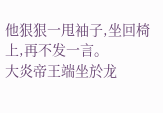他狠狠一甩袖子,坐回椅上,再不发一言。
大炎帝王端坐於龙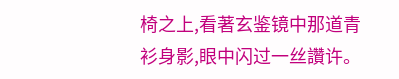椅之上,看著玄鉴镜中那道青衫身影,眼中闪过一丝讚许。